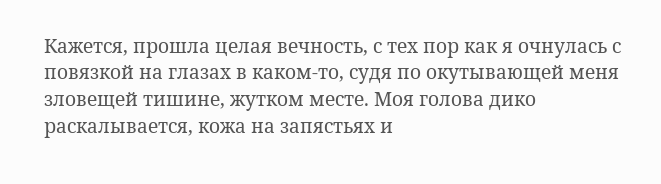Кажется, прошла целая вечность, с тех пор как я очнулась с повязкой на глазах в каком-то, судя по окутывающей меня зловещей тишине, жутком месте. Моя голова дико раскалывается, кожа на запястьях и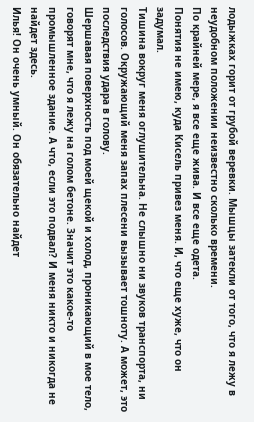лодыжках горит от грубой веревки. Мышцы затекли от того, что я лежу в неудобном положении неизвестно сколько времени.
По крайней мере, я все еще жива. И все еще одета.
Понятия не имею, куда Кисель привез меня. И, что еще хуже, что он задумал.
Тишина вокруг меня оглушительна. Не слышно ни звуков транспорта, ни голосов. Окружающий меня запах плесени вызывает тошноту. А может, это последствия удара в голову.
Шершавая поверхность под моей щекой и холод, проникающий в мое тело, говорят мне, что я лежу на голом бетоне. Значит это какое-то промышленное здание. А что, если это подвал? И меня никто и никогда не найдет здесь.
Илья! Он очень умный. Он обязательно найдет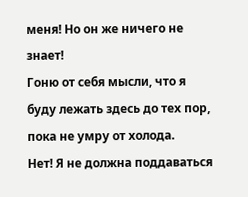меня! Но он же ничего не знает!
Гоню от себя мысли, что я буду лежать здесь до тех пор, пока не умру от холода.
Нет! Я не должна поддаваться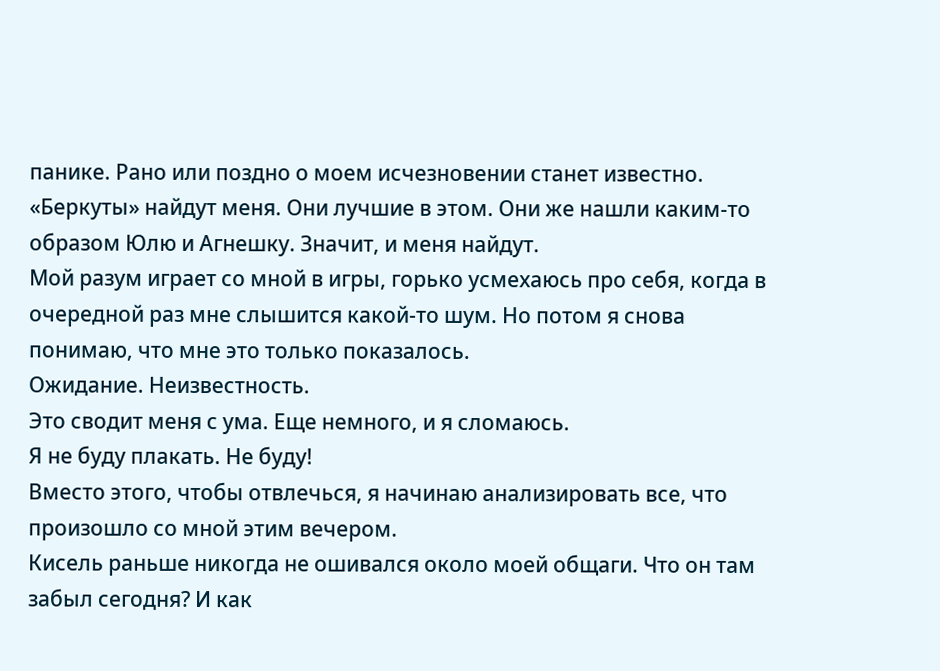панике. Рано или поздно о моем исчезновении станет известно. «Беркуты» найдут меня. Они лучшие в этом. Они же нашли каким-то образом Юлю и Агнешку. Значит, и меня найдут.
Мой разум играет со мной в игры, горько усмехаюсь про себя, когда в очередной раз мне слышится какой-то шум. Но потом я снова понимаю, что мне это только показалось.
Ожидание. Неизвестность.
Это сводит меня с ума. Еще немного, и я сломаюсь.
Я не буду плакать. Не буду!
Вместо этого, чтобы отвлечься, я начинаю анализировать все, что произошло со мной этим вечером.
Кисель раньше никогда не ошивался около моей общаги. Что он там забыл сегодня? И как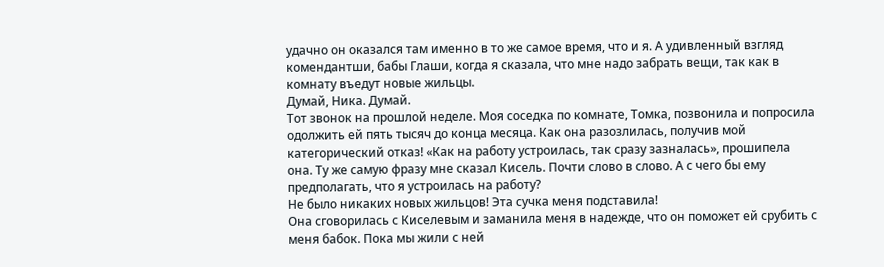удачно он оказался там именно в то же самое время, что и я. А удивленный взгляд комендантши, бабы Глаши, когда я сказала, что мне надо забрать вещи, так как в комнату въедут новые жильцы.
Думай, Ника. Думай.
Тот звонок на прошлой неделе. Моя соседка по комнате, Томка, позвонила и попросила одолжить ей пять тысяч до конца месяца. Как она разозлилась, получив мой категорический отказ! «Как на работу устроилась, так сразу зазналась», прошипела она. Ту же самую фразу мне сказал Кисель. Почти слово в слово. А с чего бы ему предполагать, что я устроилась на работу?
Не было никаких новых жильцов! Эта сучка меня подставила!
Она сговорилась с Киселевым и заманила меня в надежде, что он поможет ей срубить с меня бабок. Пока мы жили с ней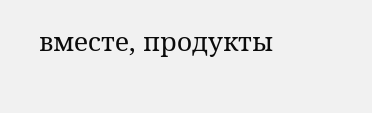вместе, продукты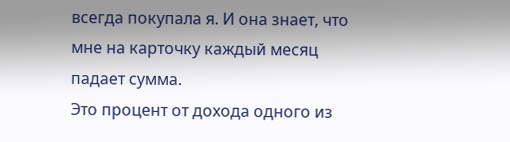всегда покупала я. И она знает, что мне на карточку каждый месяц падает сумма.
Это процент от дохода одного из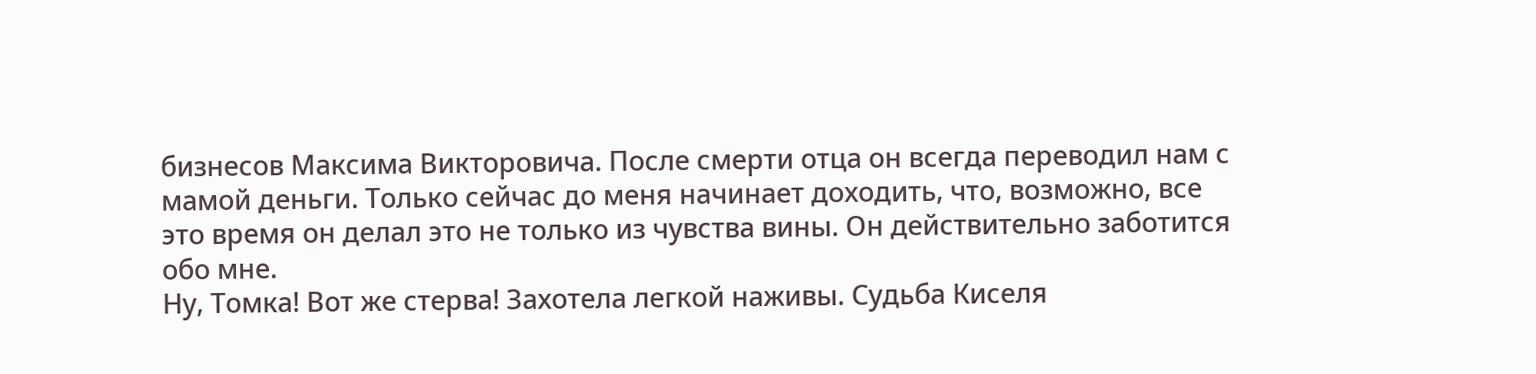бизнесов Максима Викторовича. После смерти отца он всегда переводил нам с мамой деньги. Только сейчас до меня начинает доходить, что, возможно, все это время он делал это не только из чувства вины. Он действительно заботится обо мне.
Ну, Томка! Вот же стерва! Захотела легкой наживы. Судьба Киселя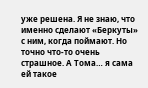уже решена. Я не знаю, что именно сделают «Беркуты» с ним, когда поймают. Но точно что-то очень страшное. А Тома… я сама ей такое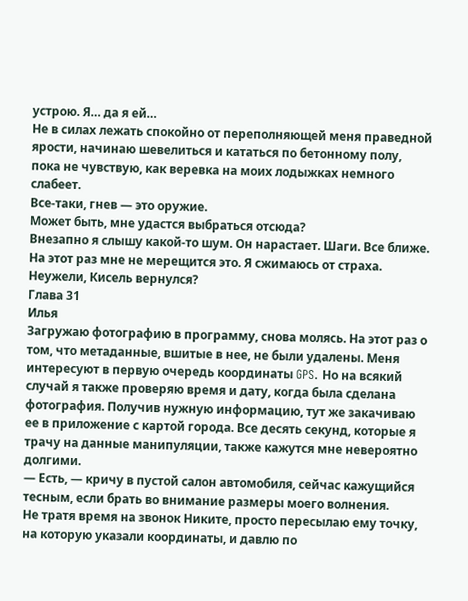устрою. Я… да я ей…
Не в силах лежать спокойно от переполняющей меня праведной ярости, начинаю шевелиться и кататься по бетонному полу, пока не чувствую, как веревка на моих лодыжках немного слабеет.
Все-таки, гнев — это оружие.
Может быть, мне удастся выбраться отсюда?
Внезапно я слышу какой-то шум. Он нарастает. Шаги. Все ближе. На этот раз мне не мерещится это. Я сжимаюсь от страха.
Неужели, Кисель вернулся?
Глава 31
Илья
Загружаю фотографию в программу, снова молясь. На этот раз о том, что метаданные, вшитые в нее, не были удалены. Меня интересуют в первую очередь координаты GPS. Но на всякий случай я также проверяю время и дату, когда была сделана фотография. Получив нужную информацию, тут же закачиваю ее в приложение с картой города. Все десять секунд, которые я трачу на данные манипуляции, также кажутся мне невероятно долгими.
— Есть, — кричу в пустой салон автомобиля, сейчас кажущийся тесным, если брать во внимание размеры моего волнения.
Не тратя время на звонок Никите, просто пересылаю ему точку, на которую указали координаты, и давлю по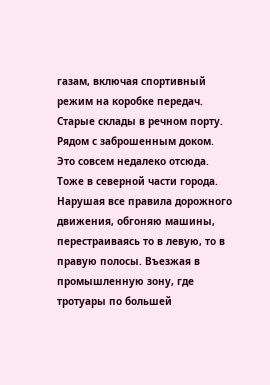газам, включая спортивный режим на коробке передач.
Старые склады в речном порту. Рядом с заброшенным доком.
Это совсем недалеко отсюда. Тоже в северной части города. Нарушая все правила дорожного движения, обгоняю машины, перестраиваясь то в левую, то в правую полосы. Въезжая в промышленную зону, где тротуары по большей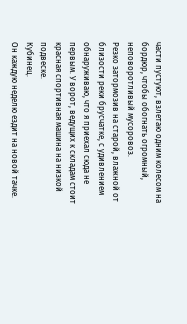части пустуют, взлетаю одним колесом на бордюр, чтобы обогнать огромный, неповоротливый мусоровоз.
Резко затормозив на старой, влажной от близости реки брусчатке, с удивлением обнаруживаю, что я приехал сюда не первым. У ворот, ведущих к складам стоит красная спортивная машина на низкой подвеске.
Кубинец.
Он каждую неделю ездит на новой тачке.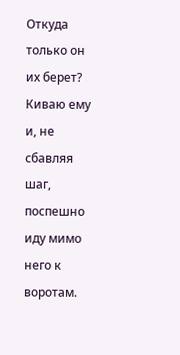Откуда только он их берет?
Киваю ему и, не сбавляя шаг, поспешно иду мимо него к воротам.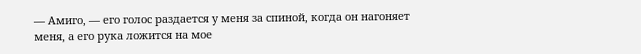— Амиго, — его голос раздается у меня за спиной, когда он нагоняет меня, а его рука ложится на мое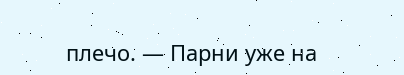плечо. — Парни уже на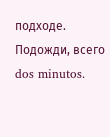подходе. Подожди, всего dos minutos.